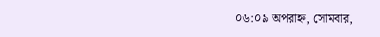০৬:০৯ অপরাহ্ন, সোমবার,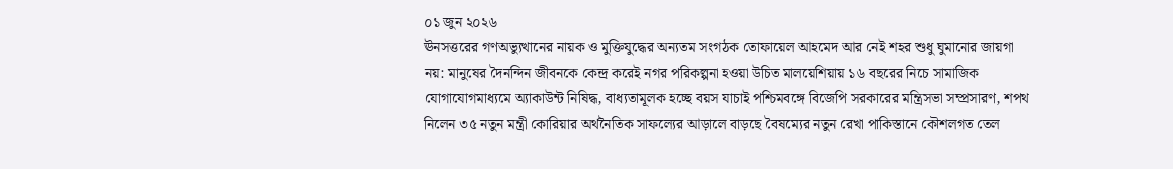০১ জুন ২০২৬
ঊনসত্তরের গণঅভ্যুত্থানের নায়ক ও মুক্তিযুদ্ধের অন্যতম সংগঠক তোফায়েল আহমেদ আর নেই শহর শুধু ঘুমানোর জায়গা নয়: মানুষের দৈনন্দিন জীবনকে কেন্দ্র করেই নগর পরিকল্পনা হওয়া উচিত মালয়েশিয়ায় ১৬ বছরের নিচে সামাজিক যোগাযোগমাধ্যমে অ্যাকাউন্ট নিষিদ্ধ, বাধ্যতামূলক হচ্ছে বয়স যাচাই পশ্চিমবঙ্গে বিজেপি সরকারের মন্ত্রিসভা সম্প্রসারণ, শপথ নিলেন ৩৫ নতুন মন্ত্রী কোরিয়ার অর্থনৈতিক সাফল্যের আড়ালে বাড়ছে বৈষম্যের নতুন রেখা পাকিস্তানে কৌশলগত তেল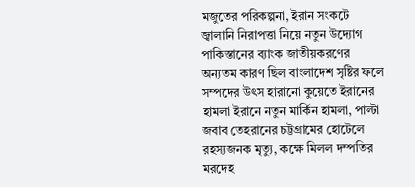মজুতের পরিকল্পনা, ইরান সংকটে জ্বালানি নিরাপত্তা নিয়ে নতুন উদ্যোগ পাকিস্তানের ব্যাংক জাতীয়করণের অন্যতম কারণ ছিল বাংলাদেশ সৃষ্টির ফলে সম্পদের উৎস হারানো কুয়েতে ইরানের হামলা ইরানে নতুন মার্কিন হামলা, পাল্টা জবাব তেহরানের চট্টগ্রামের হোটেলে রহস্যজনক মৃত্যু, কক্ষে মিলল দম্পতির মরদেহ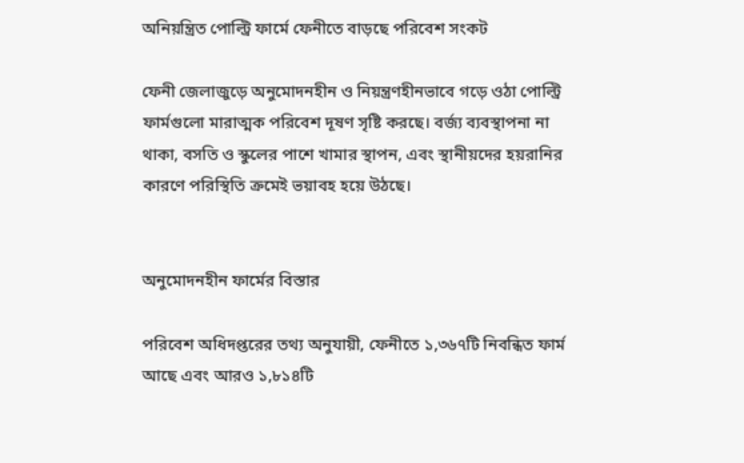অনিয়ন্ত্রিত পোল্ট্রি ফার্মে ফেনীতে বাড়ছে পরিবেশ সংকট

ফেনী জেলাজুড়ে অনুমোদনহীন ও নিয়ন্ত্রণহীনভাবে গড়ে ওঠা পোল্ট্রি ফার্মগুলো মারাত্মক পরিবেশ দূষণ সৃষ্টি করছে। বর্জ্য ব্যবস্থাপনা না থাকা, বসতি ও স্কুলের পাশে খামার স্থাপন, এবং স্থানীয়দের হয়রানির কারণে পরিস্থিতি ক্রমেই ভয়াবহ হয়ে উঠছে।


অনুমোদনহীন ফার্মের বিস্তার

পরিবেশ অধিদপ্তরের তথ্য অনুযায়ী, ফেনীতে ১,৩৬৭টি নিবন্ধিত ফার্ম আছে এবং আরও ১,৮১৪টি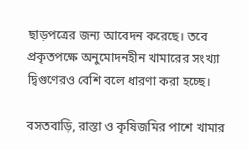ছাড়পত্রের জন্য আবেদন করেছে। তবে প্রকৃতপক্ষে অনুমোদনহীন খামারের সংখ্যা দ্বিগুণেরও বেশি বলে ধারণা করা হচ্ছে।

বসতবাড়ি, রাস্তা ও কৃষিজমির পাশে খামার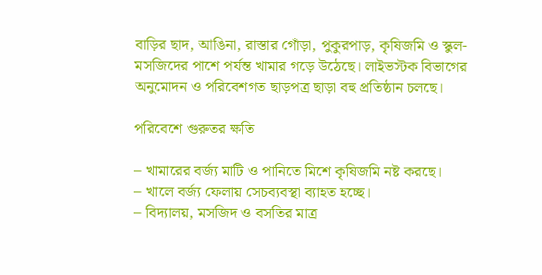বাড়ির ছাদ, আঙিনা, রাস্তার গোঁড়া, পুকুরপাড়, কৃষিজমি ও স্কুল-মসজিদের পাশে পর্যন্ত খামার গড়ে উঠেছে। লাইভস্টক বিভাগের অনুমোদন ও পরিবেশগত ছাড়পত্র ছাড়া বহু প্রতিষ্ঠান চলছে।

পরিবেশে গুরুতর ক্ষতি

– খামারের বর্জ্য মাটি ও পানিতে মিশে কৃষিজমি নষ্ট করছে।
– খালে বর্জ্য ফেলায় সেচব্যবস্থা ব্যাহত হচ্ছে।
– বিদ্যালয়, মসজিদ ও বসতির মাত্র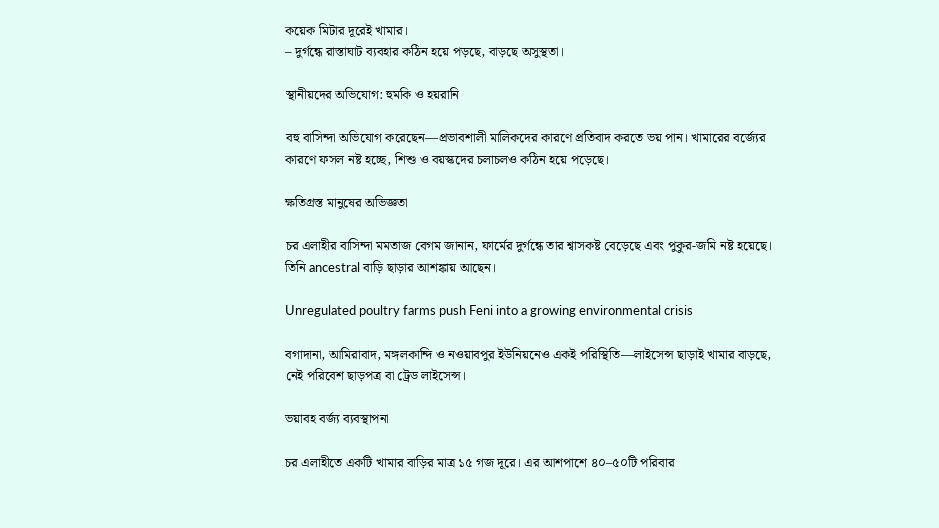কয়েক মিটার দূরেই খামার।
– দুর্গন্ধে রাস্তাঘাট ব্যবহার কঠিন হয়ে পড়ছে, বাড়ছে অসুস্থতা।

স্থানীয়দের অভিযোগ: হুমকি ও হয়রানি

বহু বাসিন্দা অভিযোগ করেছেন—প্রভাবশালী মালিকদের কারণে প্রতিবাদ করতে ভয় পান। খামারের বর্জ্যের কারণে ফসল নষ্ট হচ্ছে, শিশু ও বয়স্কদের চলাচলও কঠিন হয়ে পড়েছে।

ক্ষতিগ্রস্ত মানুষের অভিজ্ঞতা

চর এলাহীর বাসিন্দা মমতাজ বেগম জানান, ফার্মের দুর্গন্ধে তার শ্বাসকষ্ট বেড়েছে এবং পুকুর-জমি নষ্ট হয়েছে। তিনি ancestral বাড়ি ছাড়ার আশঙ্কায় আছেন।

Unregulated poultry farms push Feni into a growing environmental crisis

বগাদানা, আমিরাবাদ, মঙ্গলকান্দি ও নওয়াবপুর ইউনিয়নেও একই পরিস্থিতি—লাইসেন্স ছাড়াই খামার বাড়ছে, নেই পরিবেশ ছাড়পত্র বা ট্রেড লাইসেন্স।

ভয়াবহ বর্জ্য ব্যবস্থাপনা

চর এলাহীতে একটি খামার বাড়ির মাত্র ১৫ গজ দূরে। এর আশপাশে ৪০–৫০টি পরিবার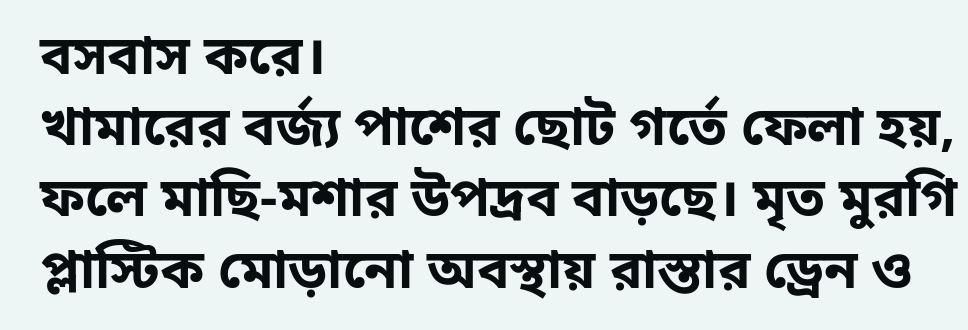বসবাস করে।
খামারের বর্জ্য পাশের ছোট গর্তে ফেলা হয়, ফলে মাছি-মশার উপদ্রব বাড়ছে। মৃত মুরগি প্লাস্টিক মোড়ানো অবস্থায় রাস্তার ড্রেন ও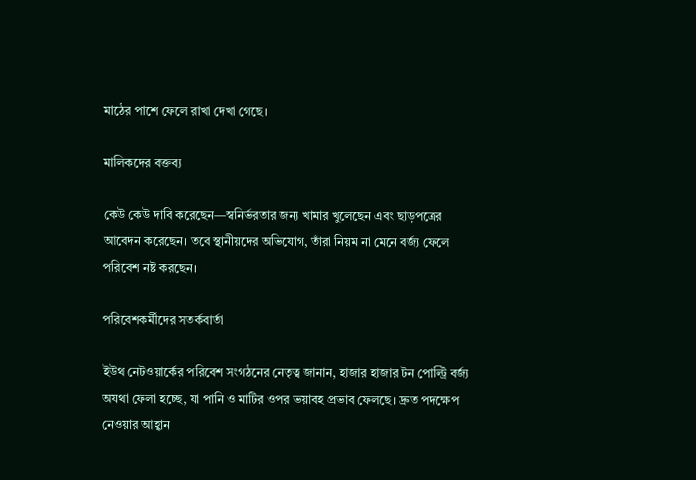মাঠের পাশে ফেলে রাখা দেখা গেছে।

মালিকদের বক্তব্য

কেউ কেউ দাবি করেছেন—স্বনির্ভরতার জন্য খামার খুলেছেন এবং ছাড়পত্রের আবেদন করেছেন। তবে স্থানীয়দের অভিযোগ, তাঁরা নিয়ম না মেনে বর্জ্য ফেলে পরিবেশ নষ্ট করছেন।

পরিবেশকর্মীদের সতর্কবার্তা

ইউথ নেটওয়ার্কের পরিবেশ সংগঠনের নেতৃত্ব জানান, হাজার হাজার টন পোল্ট্রি বর্জ্য অযথা ফেলা হচ্ছে, যা পানি ও মাটির ওপর ভয়াবহ প্রভাব ফেলছে। দ্রুত পদক্ষেপ নেওয়ার আহ্বান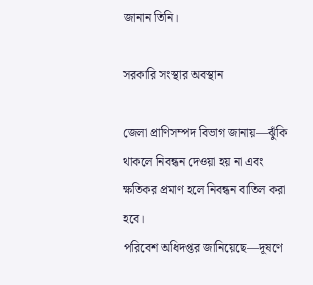জানান তিনি।

সরকারি সংস্থার অবস্থান

জেলা প্রাণিসম্পদ বিভাগ জানায়—ঝুঁকি থাকলে নিবন্ধন দেওয়া হয় না এবং ক্ষতিকর প্রমাণ হলে নিবন্ধন বাতিল করা হবে।
পরিবেশ অধিদপ্তর জানিয়েছে—দূষণে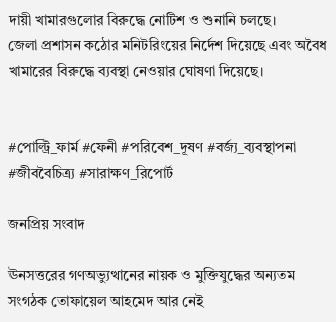দায়ী খামারগুলোর বিরুদ্ধে নোটিশ ও শুনানি চলছে।
জেলা প্রশাসন কঠোর মনিটরিংয়ের নির্দেশ দিয়েছে এবং অবৈধ খামারের বিরুদ্ধে ব্যবস্থা নেওয়ার ঘোষণা দিয়েছে।


#পোল্ট্রি_ফার্ম #ফেনী #পরিবেশ_দূষণ #বর্জ্য_ব্যবস্থাপনা #জীববৈচিত্র্য #সারাক্ষণ_রিপোর্ট

জনপ্রিয় সংবাদ

ঊনসত্তরের গণঅভ্যুত্থানের নায়ক ও মুক্তিযুদ্ধের অন্যতম সংগঠক তোফায়েল আহমেদ আর নেই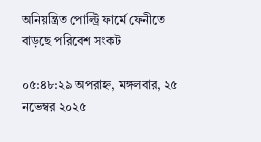অনিয়ন্ত্রিত পোল্ট্রি ফার্মে ফেনীতে বাড়ছে পরিবেশ সংকট

০৫:৪৮:২৯ অপরাহ্ন, মঙ্গলবার, ২৫ নভেম্বর ২০২৫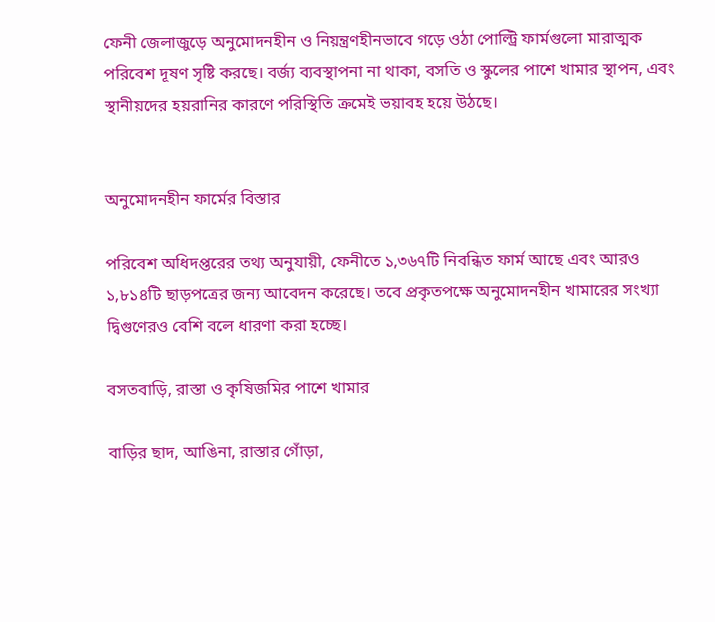ফেনী জেলাজুড়ে অনুমোদনহীন ও নিয়ন্ত্রণহীনভাবে গড়ে ওঠা পোল্ট্রি ফার্মগুলো মারাত্মক পরিবেশ দূষণ সৃষ্টি করছে। বর্জ্য ব্যবস্থাপনা না থাকা, বসতি ও স্কুলের পাশে খামার স্থাপন, এবং স্থানীয়দের হয়রানির কারণে পরিস্থিতি ক্রমেই ভয়াবহ হয়ে উঠছে।


অনুমোদনহীন ফার্মের বিস্তার

পরিবেশ অধিদপ্তরের তথ্য অনুযায়ী, ফেনীতে ১,৩৬৭টি নিবন্ধিত ফার্ম আছে এবং আরও ১,৮১৪টি ছাড়পত্রের জন্য আবেদন করেছে। তবে প্রকৃতপক্ষে অনুমোদনহীন খামারের সংখ্যা দ্বিগুণেরও বেশি বলে ধারণা করা হচ্ছে।

বসতবাড়ি, রাস্তা ও কৃষিজমির পাশে খামার

বাড়ির ছাদ, আঙিনা, রাস্তার গোঁড়া,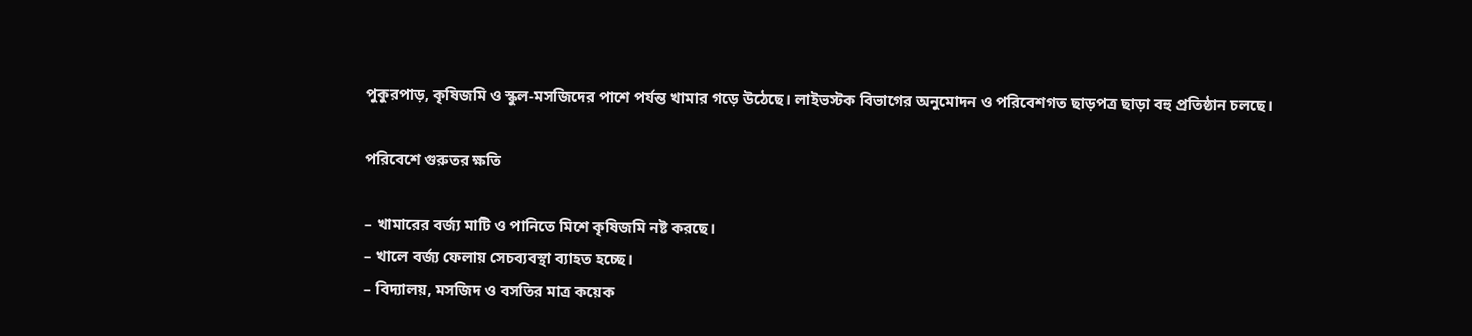পুকুরপাড়, কৃষিজমি ও স্কুল-মসজিদের পাশে পর্যন্ত খামার গড়ে উঠেছে। লাইভস্টক বিভাগের অনুমোদন ও পরিবেশগত ছাড়পত্র ছাড়া বহু প্রতিষ্ঠান চলছে।

পরিবেশে গুরুতর ক্ষতি

– খামারের বর্জ্য মাটি ও পানিতে মিশে কৃষিজমি নষ্ট করছে।
– খালে বর্জ্য ফেলায় সেচব্যবস্থা ব্যাহত হচ্ছে।
– বিদ্যালয়, মসজিদ ও বসতির মাত্র কয়েক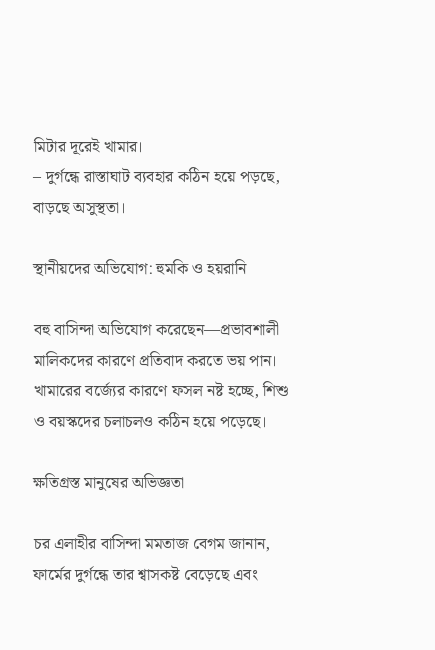মিটার দূরেই খামার।
– দুর্গন্ধে রাস্তাঘাট ব্যবহার কঠিন হয়ে পড়ছে, বাড়ছে অসুস্থতা।

স্থানীয়দের অভিযোগ: হুমকি ও হয়রানি

বহু বাসিন্দা অভিযোগ করেছেন—প্রভাবশালী মালিকদের কারণে প্রতিবাদ করতে ভয় পান। খামারের বর্জ্যের কারণে ফসল নষ্ট হচ্ছে, শিশু ও বয়স্কদের চলাচলও কঠিন হয়ে পড়েছে।

ক্ষতিগ্রস্ত মানুষের অভিজ্ঞতা

চর এলাহীর বাসিন্দা মমতাজ বেগম জানান, ফার্মের দুর্গন্ধে তার শ্বাসকষ্ট বেড়েছে এবং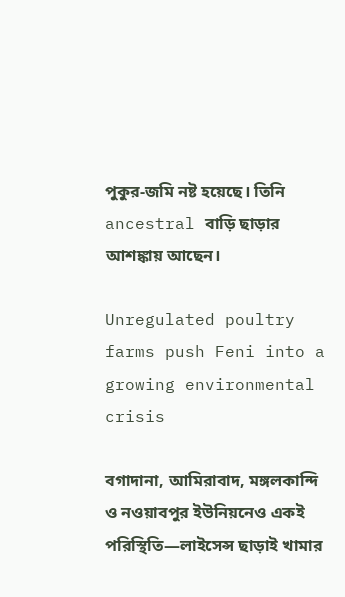পুকুর-জমি নষ্ট হয়েছে। তিনি ancestral বাড়ি ছাড়ার আশঙ্কায় আছেন।

Unregulated poultry farms push Feni into a growing environmental crisis

বগাদানা, আমিরাবাদ, মঙ্গলকান্দি ও নওয়াবপুর ইউনিয়নেও একই পরিস্থিতি—লাইসেন্স ছাড়াই খামার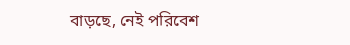বাড়ছে, নেই পরিবেশ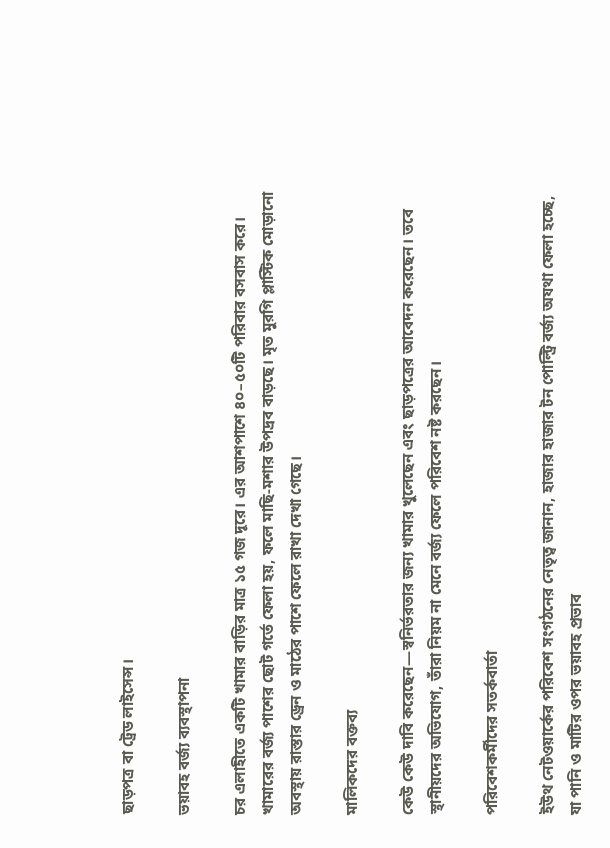ছাড়পত্র বা ট্রেড লাইসেন্স।

ভয়াবহ বর্জ্য ব্যবস্থাপনা

চর এলাহীতে একটি খামার বাড়ির মাত্র ১৫ গজ দূরে। এর আশপাশে ৪০–৫০টি পরিবার বসবাস করে।
খামারের বর্জ্য পাশের ছোট গর্তে ফেলা হয়, ফলে মাছি-মশার উপদ্রব বাড়ছে। মৃত মুরগি প্লাস্টিক মোড়ানো অবস্থায় রাস্তার ড্রেন ও মাঠের পাশে ফেলে রাখা দেখা গেছে।

মালিকদের বক্তব্য

কেউ কেউ দাবি করেছেন—স্বনির্ভরতার জন্য খামার খুলেছেন এবং ছাড়পত্রের আবেদন করেছেন। তবে স্থানীয়দের অভিযোগ, তাঁরা নিয়ম না মেনে বর্জ্য ফেলে পরিবেশ নষ্ট করছেন।

পরিবেশকর্মীদের সতর্কবার্তা

ইউথ নেটওয়ার্কের পরিবেশ সংগঠনের নেতৃত্ব জানান, হাজার হাজার টন পোল্ট্রি বর্জ্য অযথা ফেলা হচ্ছে, যা পানি ও মাটির ওপর ভয়াবহ প্রভাব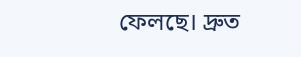ফেলছে। দ্রুত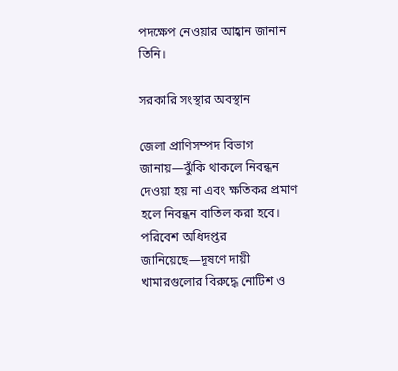পদক্ষেপ নেওয়ার আহ্বান জানান তিনি।

সরকারি সংস্থার অবস্থান

জেলা প্রাণিসম্পদ বিভাগ জানায়—ঝুঁকি থাকলে নিবন্ধন দেওয়া হয় না এবং ক্ষতিকর প্রমাণ হলে নিবন্ধন বাতিল করা হবে।
পরিবেশ অধিদপ্তর জানিয়েছে—দূষণে দায়ী খামারগুলোর বিরুদ্ধে নোটিশ ও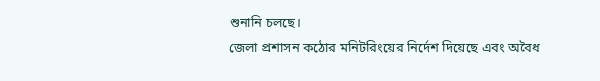শুনানি চলছে।
জেলা প্রশাসন কঠোর মনিটরিংয়ের নির্দেশ দিয়েছে এবং অবৈধ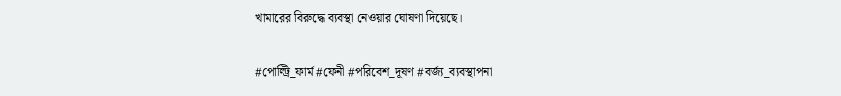খামারের বিরুদ্ধে ব্যবস্থা নেওয়ার ঘোষণা দিয়েছে।


#পোল্ট্রি_ফার্ম #ফেনী #পরিবেশ_দূষণ #বর্জ্য_ব্যবস্থাপনা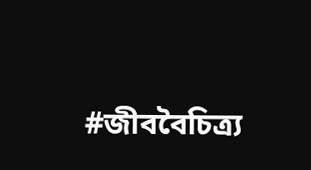#জীববৈচিত্র্য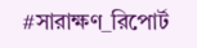#সারাক্ষণ_রিপোর্ট